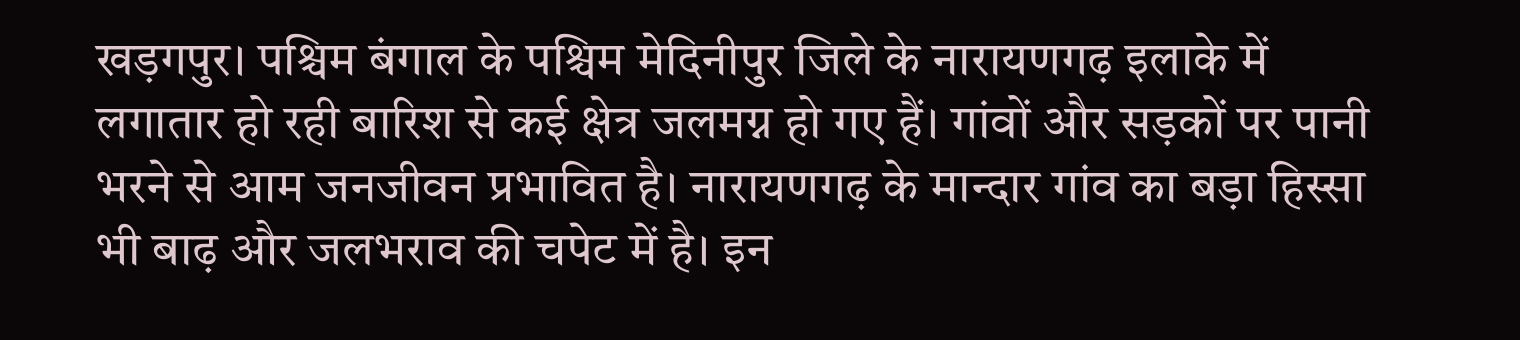खड़गपुर। पश्चिम बंगाल के पश्चिम मेदिनीपुर जिले के नारायणगढ़ इलाके में लगातार हो रही बारिश से कई क्षेत्र जलमग्न हो गए हैं। गांवों और सड़कों पर पानी भरने से आम जनजीवन प्रभावित है। नारायणगढ़ के मान्दार गांव का बड़ा हिस्सा भी बाढ़ और जलभराव की चपेट में है। इन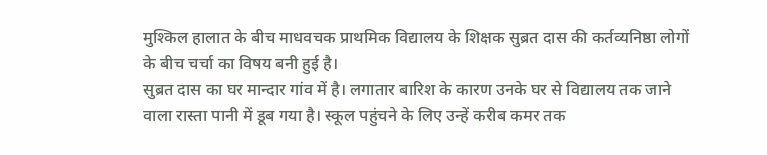मुश्किल हालात के बीच माधवचक प्राथमिक विद्यालय के शिक्षक सुब्रत दास की कर्तव्यनिष्ठा लोगों के बीच चर्चा का विषय बनी हुई है।
सुब्रत दास का घर मान्दार गांव में है। लगातार बारिश के कारण उनके घर से विद्यालय तक जाने वाला रास्ता पानी में डूब गया है। स्कूल पहुंचने के लिए उन्हें करीब कमर तक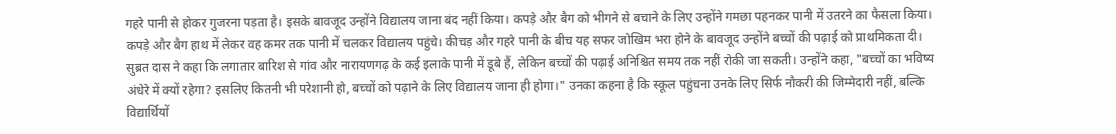गहरे पानी से होकर गुजरना पड़ता है। इसके बावजूद उन्होंने विद्यालय जाना बंद नहीं किया। कपड़े और बैग को भीगने से बचाने के लिए उन्होंने गमछा पहनकर पानी में उतरने का फैसला किया। कपड़े और बैग हाथ में लेकर वह कमर तक पानी में चलकर विद्यालय पहुंचे। कीचड़ और गहरे पानी के बीच यह सफर जोखिम भरा होने के बावजूद उन्होंने बच्चों की पढ़ाई को प्राथमिकता दी।
सुब्रत दास ने कहा कि लगातार बारिश से गांव और नारायणगढ़ के कई इलाके पानी में डूबे हैं, लेकिन बच्चों की पढ़ाई अनिश्चित समय तक नहीं रोकी जा सकती। उन्होंने कहा, "बच्चों का भविष्य अंधेरे में क्यों रहेगा? इसलिए कितनी भी परेशानी हो, बच्चों को पढ़ाने के लिए विद्यालय जाना ही होगा।" उनका कहना है कि स्कूल पहुंचना उनके लिए सिर्फ नौकरी की जिम्मेदारी नहीं, बल्कि विद्यार्थियों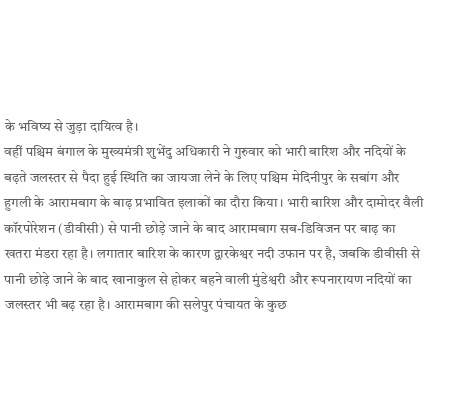के भविष्य से जुड़ा दायित्व है।
वहीं पश्चिम बंगाल के मुख्यमंत्री शुभेंदु अधिकारी ने गुरुवार को भारी बारिश और नदियों के बढ़ते जलस्तर से पैदा हुई स्थिति का जायजा लेने के लिए पश्चिम मेदिनीपुर के सबांग और हुगली के आरामबाग के बाढ़ प्रभावित इलाकों का दौरा किया। भारी बारिश और दामोदर वैली कॉरपोरेशन (डीवीसी) से पानी छोड़े जाने के बाद आरामबाग सब-डिविजन पर बाढ़ का खतरा मंडरा रहा है। लगातार बारिश के कारण द्वारकेश्वर नदी उफान पर है, जबकि डीवीसी से पानी छोड़े जाने के बाद खानाकुल से होकर बहने वाली मुंडेश्वरी और रूपनारायण नदियों का जलस्तर भी बढ़ रहा है। आरामबाग की सलेपुर पंचायत के कुछ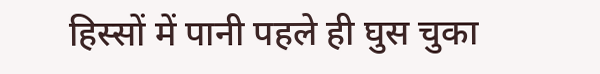हिस्सों में पानी पहले ही घुस चुका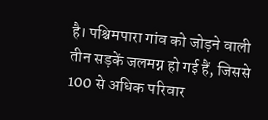है। पश्चिमपारा गांव को जोड़ने वाली तीन सड़कें जलमग्न हो गई हैं, जिससे 100 से अधिक परिवार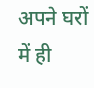अपने घरों में ही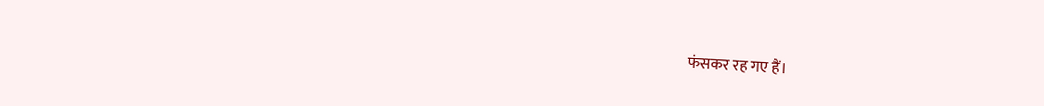फंसकर रह गए हैं।